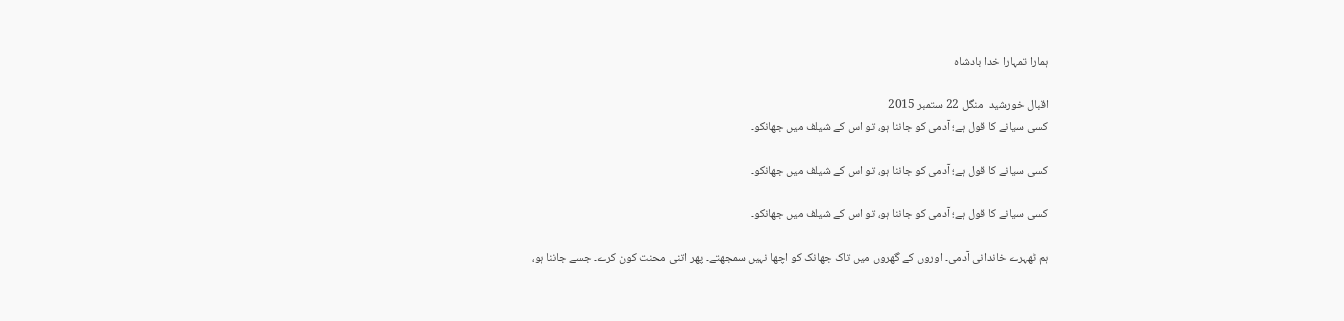ہمارا تمہارا خدا بادشاہ

اقبال خورشید  منگل 22 ستمبر 2015
کسی سیانے کا قول ہے؛ آدمی کو جاننا ہو، تو اس کے شیلف میں جھانکو۔

کسی سیانے کا قول ہے؛ آدمی کو جاننا ہو، تو اس کے شیلف میں جھانکو۔

کسی سیانے کا قول ہے؛ آدمی کو جاننا ہو، تو اس کے شیلف میں جھانکو۔

ہم ٹھہرے خاندانی آدمی۔ اوروں کے گھروں میں تاک جھانک کو اچھا نہیں سمجھتے۔ پھر اتنی محنت کون کرے۔ جسے جاننا ہو،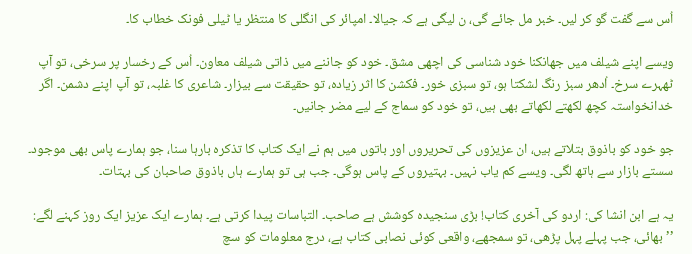اُس سے گفت گو کر لیں۔ خبر مل جائے گی، ن لیگی ہے کہ جیالا۔ امپائر کی انگلی کا منتظر یا ٹیلی فونک خطاب کا۔

ویسے اپنے شیلف میں جھانکنا خود شناسی کی اچھی مشق۔ خود کو جاننے میں ذاتی شیلف معاون۔ اُس کے رخسار پر سرخی، تو آپ ٹھہرے سرخ۔ اُدھر سبز رنگ لشکتا ہو، تو سبزی خور۔ فکشن کا اثر زیادہ، تو حقیقت سے بیزار۔ شاعری کا غلبہ، تو آپ اپنے دشمن۔ اگر خدانخواستہ کچھ لکھتے لکھاتے بھی ہیں، تو خود کو سماج کے لیے مضر جانیں۔

جو خود کو باذوق بتلاتے ہیں، ان عزیزوں کی تحریروں اور باتوں میں ہم نے ایک کتاب کا تذکرہ بارہا سنا، جو ہمارے پاس بھی موجود۔ سستے بازار سے ہاتھ لگی۔ ویسے کم یاب نہیں۔ بہتیروں کے پاس ہوگی۔ جب ہی تو ہمارے ہاں باذوق صاحبان کی بہتات۔

یہ ہے ابن انشا کی: اردو کی آخری کتاب! بڑی سنجیدہ کوشش ہے صاحب۔ التباسات پیدا کرتی ہے۔ ہمارے ایک عزیز ایک روز کہنے لگے: ’’بھائی، جب پہلے پہل پڑھی، تو سمجھے، واقعی کوئی نصابی کتاب ہے، درج معلومات کو سچ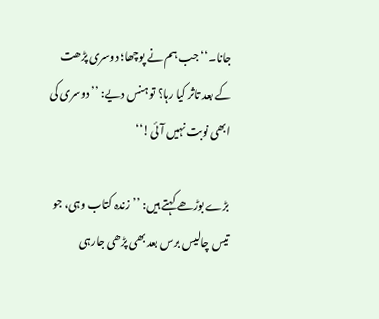جانا۔‘‘ جب ہم نے پوچھا؛ دوسری پڑھت کے بعد تاثر کیا رہا؟ تو ہنس دیے: ’’دوسری کی ابھی نوبت نہیں آئی!‘‘

بڑے بوڑھے کہتے ہیں: ’’زندہ کتاب وہی، جو تیس چالیس برس بعد بھی پڑھی جارہی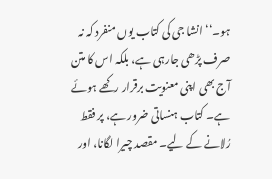ہو۔‘‘ انشا جی کی کتاب یوں منفرد کہ نہ صرف پڑھی جارہی ہے، بلکہ اس کا متن آج بھی اپنی معنویت برقرار رکھے ہوئے ہے۔ کتاب ہنساتی ضرور ہے، پر فقط رُلانے کے لیے۔ مقصد چیرا لگانا، اور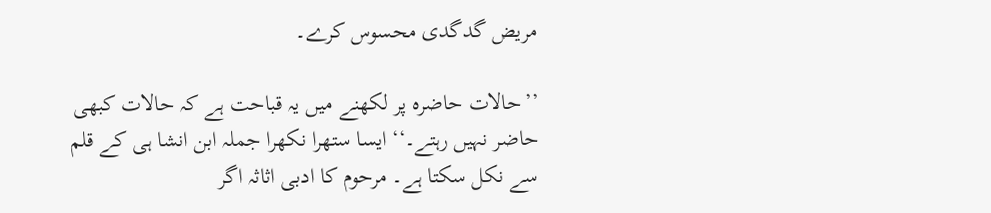مریض گدگدی محسوس کرے۔

’’حالات حاضرہ پر لکھنے میں یہ قباحت ہے کہ حالات کبھی حاضر نہیں رہتے۔‘‘ ایسا ستھرا نکھرا جملہ ابن انشا ہی کے قلم سے نکل سکتا ہے۔ مرحوم کا ادبی اثاثہ اگر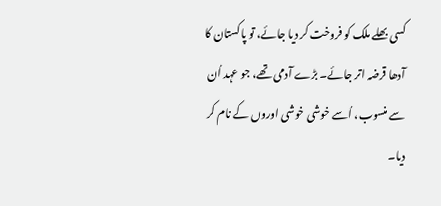کسی بھلے ملک کو فروخت کر دیا جائے، تو پاکستان کا آدھا قرضہ اتر جائے۔ بڑے آدمی تھے، جو عہد اُن سے منسوب، اُسے خوشی خوشی اوروں کے نام کر دیا۔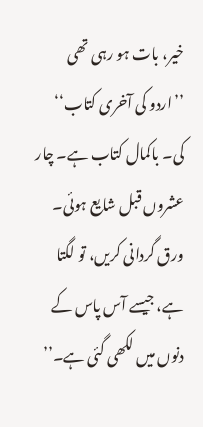خیر، بات ہو رہی تھی ’’اردو کی آخری کتاب‘‘ کی۔ باکمال کتاب ہے۔ چار عشروں قبل شایع ہوئی۔ ورق گردانی کریں، تو لگتا ہے، جیسے آس پاس کے دنوں میں لکھی گئی ہے۔’’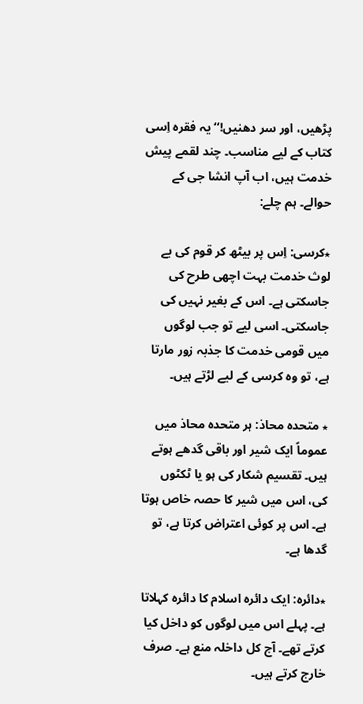پڑھیں، اور سر دھنیں!‘‘ یہ فقرہ اِسی کتاب کے لیے مناسب۔ چند لقمے پیش خدمت ہیں، اب آپ انشا جی کے حوالے۔ ہم چلے:

٭کرسی: اِس پر بیٹھ کر قوم کی بے لوث خدمت بہت اچھی طرح کی جاسکتی ہے۔ اس کے بغیر نہیں کی جاسکتی۔ اسی لیے تو جب لوگوں میں قومی خدمت کا جذبہ زور مارتا ہے، تو وہ کرسی کے لیے لڑتے ہیں۔

٭ متحدہ محاذ: ہر متحدہ محاذ میں عموماً ایک شیر اور باقی گدھے ہوتے ہیں۔ تقسیم شکار کی ہو یا ٹکٹوں کی، اس میں شیر کا حصہ خاص ہوتا ہے۔ اس پر کوئی اعتراض کرتا ہے، تو گدھا ہے۔

٭دائرہ: ایک دائرہ اسلام کا دائرہ کہلاتا ہے۔ پہلے اس میں لوگوں کو داخل کیا کرتے تھے۔ آج کل داخلہ منع ہے۔ صرف خارج کرتے ہیں۔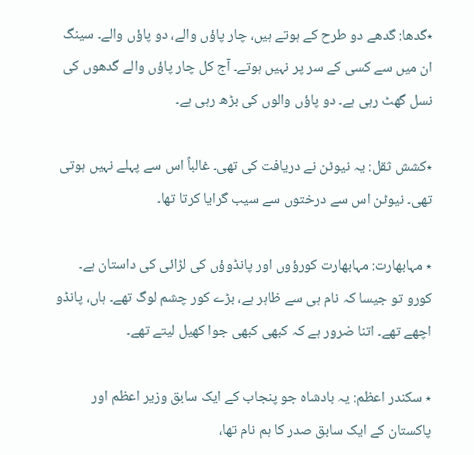٭گدھا: گدھے دو طرح کے ہوتے ہیں، چار پاؤں والے، دو پاؤں والے۔ سینگ ان میں سے کسی کے سر پر نہیں ہوتے۔ آج کل چار پاؤں والے گدھوں کی نسل گھٹ رہی ہے۔ دو پاؤں والوں کی بڑھ رہی ہے۔

٭کشش ثقل: یہ نیوٹن نے دریافت کی تھی۔ غالباً اس سے پہلے نہیں ہوتی تھی۔ نیوٹن اس سے درختوں سے سیب گرایا کرتا تھا۔

٭ مہابھارت: مہابھارت کورؤوں اور پانڈوؤں کی لڑائی کی داستان ہے۔ کورو تو جیسا کہ نام ہی سے ظاہر ہے، بڑے کور چشم لوگ تھے۔ ہاں، پانڈو اچھے تھے۔ اتنا ضرور ہے کہ کبھی کبھی جوا کھیل لیتے تھے۔

٭ سکندر اعظم: یہ بادشاہ جو پنجاب کے ایک سابق وزیر اعظم اور پاکستان کے ایک سابق صدر کا ہم نام تھا،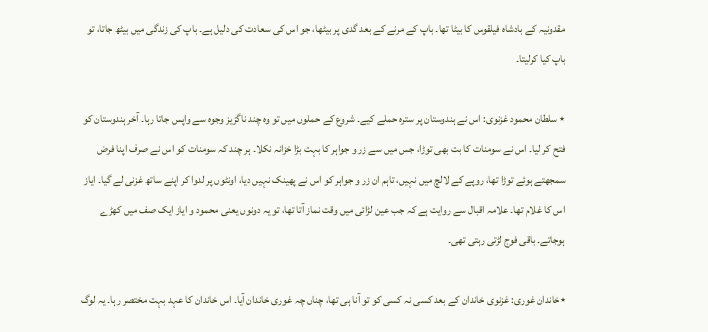مقدونیہ کے بادشاہ فیلقوس کا بیٹا تھا۔ باپ کے مرنے کے بعد گدی پر بیٹھا، جو اس کی سعادت کی دلیل ہے۔ باپ کی زندگی میں بیٹھ جاتا، تو باپ کیا کرلیتا۔

٭ سلطان محمود غزنوی: اس نے ہندوستان پر سترہ حملے کیے۔ شروع کے حملوں میں تو وہ چند ناگزیز وجوہ سے واپس جاتا رہا۔ آخر ہندوستان کو فتح کر لیا۔ اس نے سومنات کا بت بھی توڑا، جس میں سے زر و جواہر کا بہت بڑا خزانہ نکلا۔ ہر چند کہ سومنات کو اس نے صرف اپنا فرض سمجھتے ہوئے توڑا تھا، روپے کے لالچ میں نہیں، تاہم ان زر و جواہر کو اس نے پھینک نہیں دیا، اونٹوں پر لدوا کر اپنے ساتھ غزنی لے گیا۔ ایاز اس کا غلام تھا۔ علامہ اقبال سے روایت ہے کہ جب عین لڑائی میں وقت نماز آتا تھا، تو یہ دونوں یعنی محمود و ایاز ایک صف میں کھڑے ہوجاتے۔ باقی فوج لڑتی رہتی تھی۔

٭خاندان غوری: غزنوی خاندان کے بعد کسی نہ کسی کو تو آنا ہی تھا، چناں چہ غوری خاندان آیا۔ اس خاندان کا عہد بہت مختصر رہا۔ یہ لوگ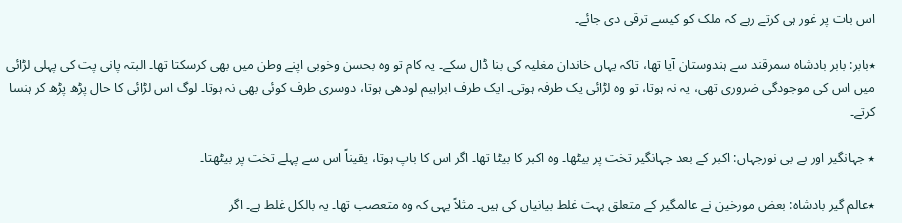اس بات پر غور ہی کرتے رہے کہ ملک کو کیسے ترقی دی جائے۔

٭بابر: بابر بادشاہ سمرقند سے ہندوستان آیا تھا، تاکہ یہاں خاندان مغلیہ کی بنا ڈال سکے۔ یہ کام تو وہ بحسن وخوبی اپنے وطن میں بھی کرسکتا تھا۔ البتہ پانی پت کی پہلی لڑائی میں اس کی موجودگی ضروری تھی، یہ نہ ہوتا، تو وہ لڑائی یک طرفہ ہوتی۔ ایک طرف ابراہیم لودھی ہوتا، دوسری طرف کوئی بھی نہ ہوتا۔ لوگ اس لڑائی کا حال پڑھ پڑھ کر ہنسا کرتے۔

٭ جہانگیر اور بے بی نورجہاں: اکبر کے بعد جہانگیر تخت پر بیٹھا۔ وہ اکبر کا بیٹا تھا۔ اگر اس کا باپ ہوتا، یقیناً اس سے پہلے تخت پر بیٹھتا۔

٭عالم گیر بادشاہ: بعض مورخین نے عالمگیر کے متعلق بہت غلط بیانیاں کی ہیں۔ مثلاً یہی کہ وہ متعصب تھا۔ یہ بالکل غلط ہے۔ اگر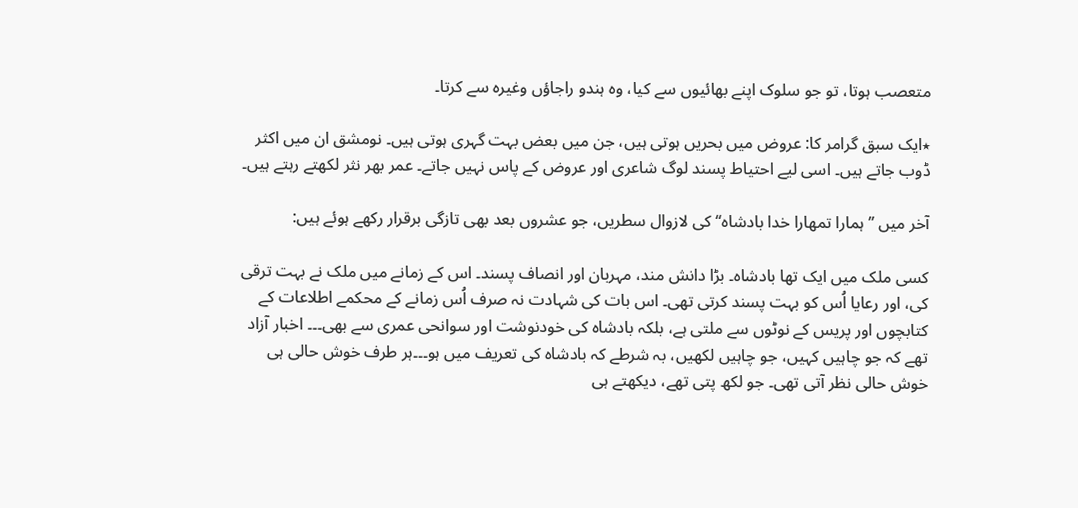متعصب ہوتا، تو جو سلوک اپنے بھائیوں سے کیا، وہ ہندو راجاؤں وغیرہ سے کرتا۔

٭ایک سبق گرامر کا: عروض میں بحریں ہوتی ہیں، جن میں بعض بہت گہری ہوتی ہیں۔ نومشق ان میں اکثر ڈوب جاتے ہیں۔ اسی لیے احتیاط پسند لوگ شاعری اور عروض کے پاس نہیں جاتے۔ عمر بھر نثر لکھتے رہتے ہیں۔

آخر میں ’’ہمارا تمھارا خدا بادشاہ‘‘ کی لازوال سطریں، جو عشروں بعد بھی تازگی برقرار رکھے ہوئے ہیں:

کسی ملک میں ایک تھا بادشاہ۔ بڑا دانش مند، مہربان اور انصاف پسند۔ اس کے زمانے میں ملک نے بہت ترقی کی، اور رعایا اُس کو بہت پسند کرتی تھی۔ اس بات کی شہادت نہ صرف اُس زمانے کے محکمے اطلاعات کے کتابچوں اور پریس کے نوٹوں سے ملتی ہے، بلکہ بادشاہ کی خودنوشت اور سوانحی عمری سے بھی۔۔۔ اخبار آزاد تھے کہ جو چاہیں کہیں، جو چاہیں لکھیں، بہ شرطے کہ بادشاہ کی تعریف میں ہو۔۔۔ہر طرف خوش حالی ہی خوش حالی نظر آتی تھی۔ جو لکھ پتی تھے، دیکھتے ہی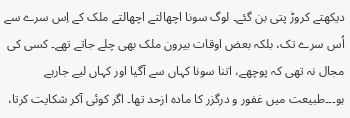دیکھتے کروڑ پتی بن گئے۔ لوگ سونا اچھالتے اچھالتے ملک کے اِس سرے سے اُس سرے تک، بلکہ بعض اوقات بیرون ملک بھی چلے جاتے تھے۔ کسی کی مجال نہ تھی کہ پوچھے، اتنا سونا کہاں سے آگیا اور کہاں لیے جارہے ہو۔۔۔طبیعت میں غفور و درگزر کا مادہ ازحد تھا۔ اگر کوئی آکر شکایت کرتا،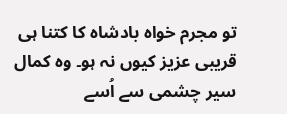تو مجرم خواہ بادشاہ کا کتنا ہی قریبی عزیز کیوں نہ ہو۔ وہ کمال سیر چشمی سے اُسے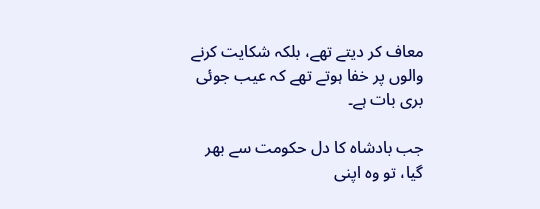معاف کر دیتے تھے، بلکہ شکایت کرنے والوں پر خفا ہوتے تھے کہ عیب جوئی بری بات ہے۔

جب بادشاہ کا دل حکومت سے بھر گیا، تو وہ اپنی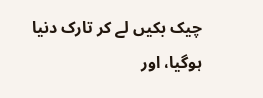چیک بکیں لے کر تارک دنیا ہوگیا، اور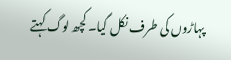پہاڑوں کی طرف نکل گیا۔ کچھ لوگ کہتے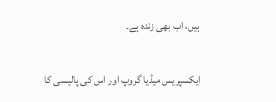ہیں، اب بھی زندہ ہے۔

ایکسپریس میڈیا گروپ اور اس کی پالیسی کا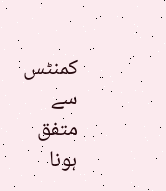کمنٹس سے متفق ہونا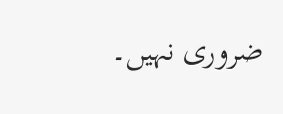ضروری نہیں۔